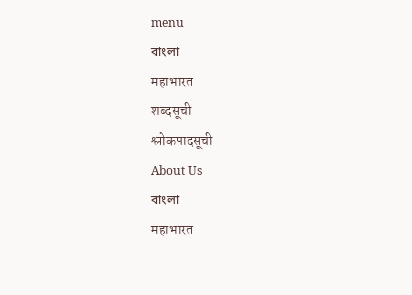menu
বাংলা
महाभारत
शब्दसूची
श्लोकपादसूची
About Us
বাংলা
महाभारत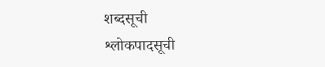शब्दसूची
श्लोकपादसूची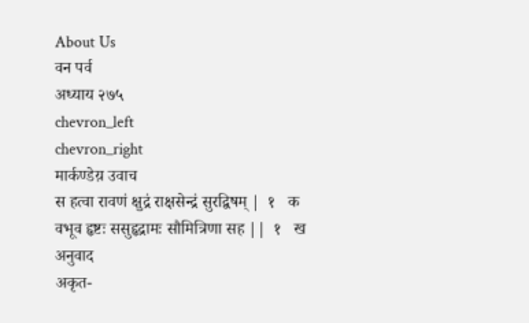About Us
वन पर्व
अध्याय २७५
chevron_left
chevron_right
मार्कण्डेय़ उवाच
स हत्वा रावणं क्षुद्रं राक्षसेन्द्रं सुरद्विषम् |  १   क
वभूव हृष्टः ससुहृद्रामः सौमित्रिणा सह ||  १   ख
अनुवाद
अकृत-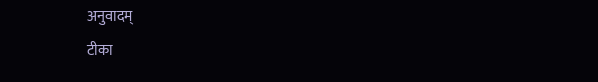अनुवादम्
टीका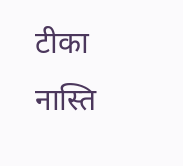टीका नास्ति